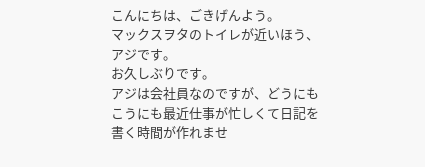こんにちは、ごきげんよう。
マックスヲタのトイレが近いほう、アジです。
お久しぶりです。
アジは会社員なのですが、どうにもこうにも最近仕事が忙しくて日記を書く時間が作れませ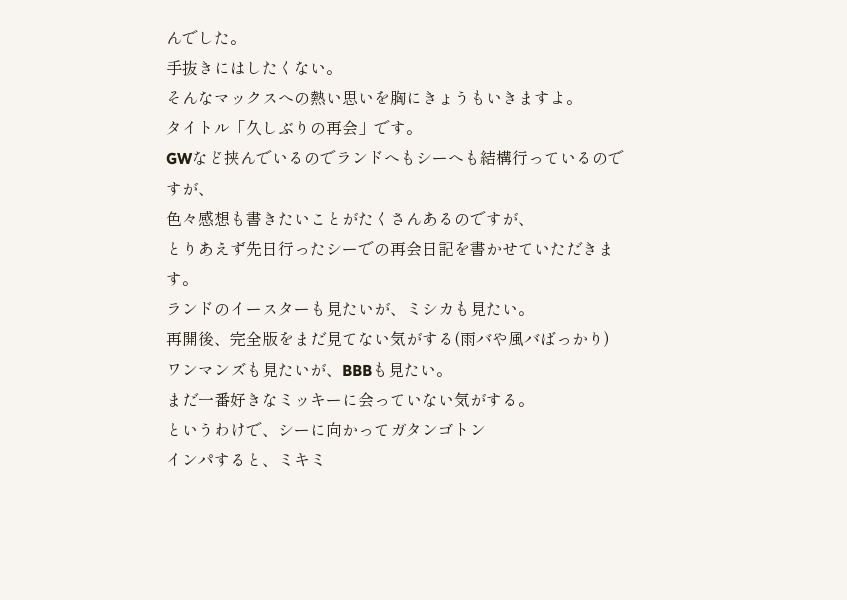んでした。
手抜きにはしたくない。
そんなマックスへの熱い思いを胸にきょうもいきますよ。
タイトル「久しぶりの再会」です。
GWなど挟んでいるのでランドへもシーへも結構行っているのですが、
色々感想も書きたいことがたくさんあるのですが、
とりあえず先日行ったシーでの再会日記を書かせていただきます。
ランドのイースターも見たいが、ミシカも見たい。
再開後、完全版をまだ見てない気がする(雨バや風バばっかり)
ワンマンズも見たいが、BBBも見たい。
まだ一番好きなミッキーに会っていない気がする。
というわけで、シーに向かってガタンゴトン
インパすると、ミキミ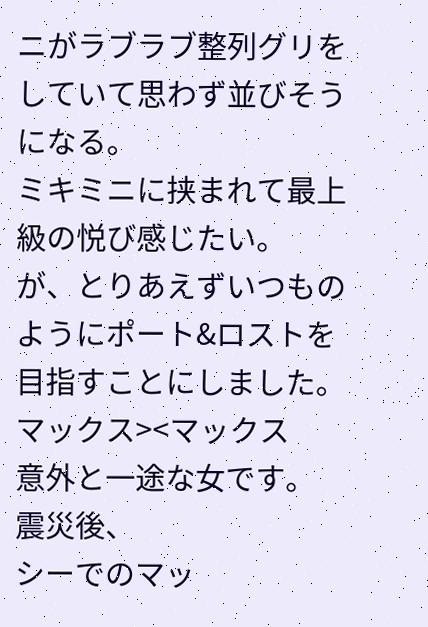ニがラブラブ整列グリをしていて思わず並びそうになる。
ミキミニに挟まれて最上級の悦び感じたい。
が、とりあえずいつものようにポート&ロストを目指すことにしました。
マックス><マックス
意外と一途な女です。
震災後、
シーでのマッ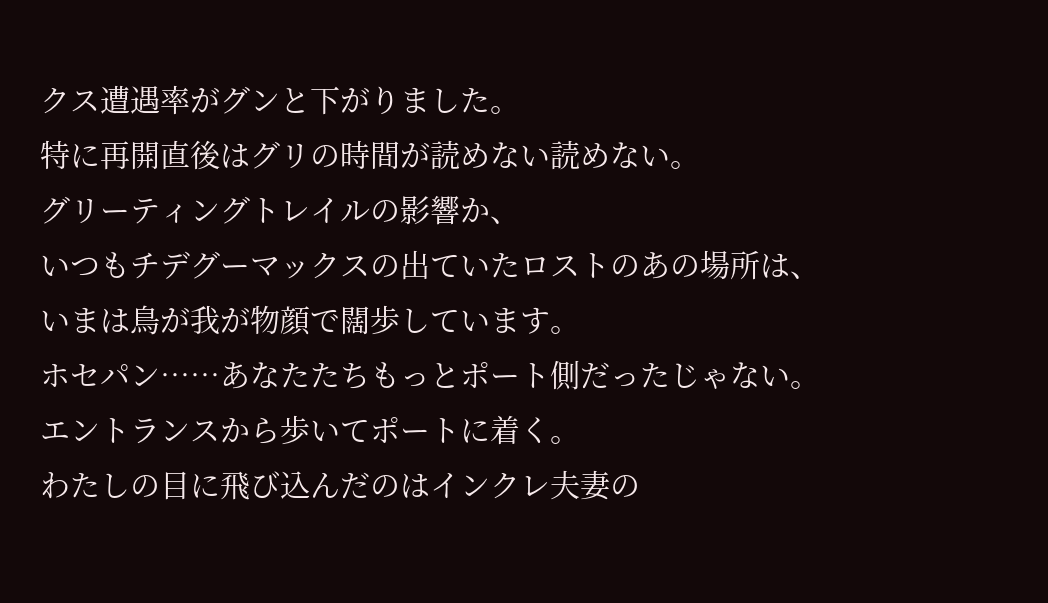クス遭遇率がグンと下がりました。
特に再開直後はグリの時間が読めない読めない。
グリーティングトレイルの影響か、
いつもチデグーマックスの出ていたロストのあの場所は、
いまは鳥が我が物顔で闊歩しています。
ホセパン……あなたたちもっとポート側だったじゃない。
エントランスから歩いてポートに着く。
わたしの目に飛び込んだのはインクレ夫妻の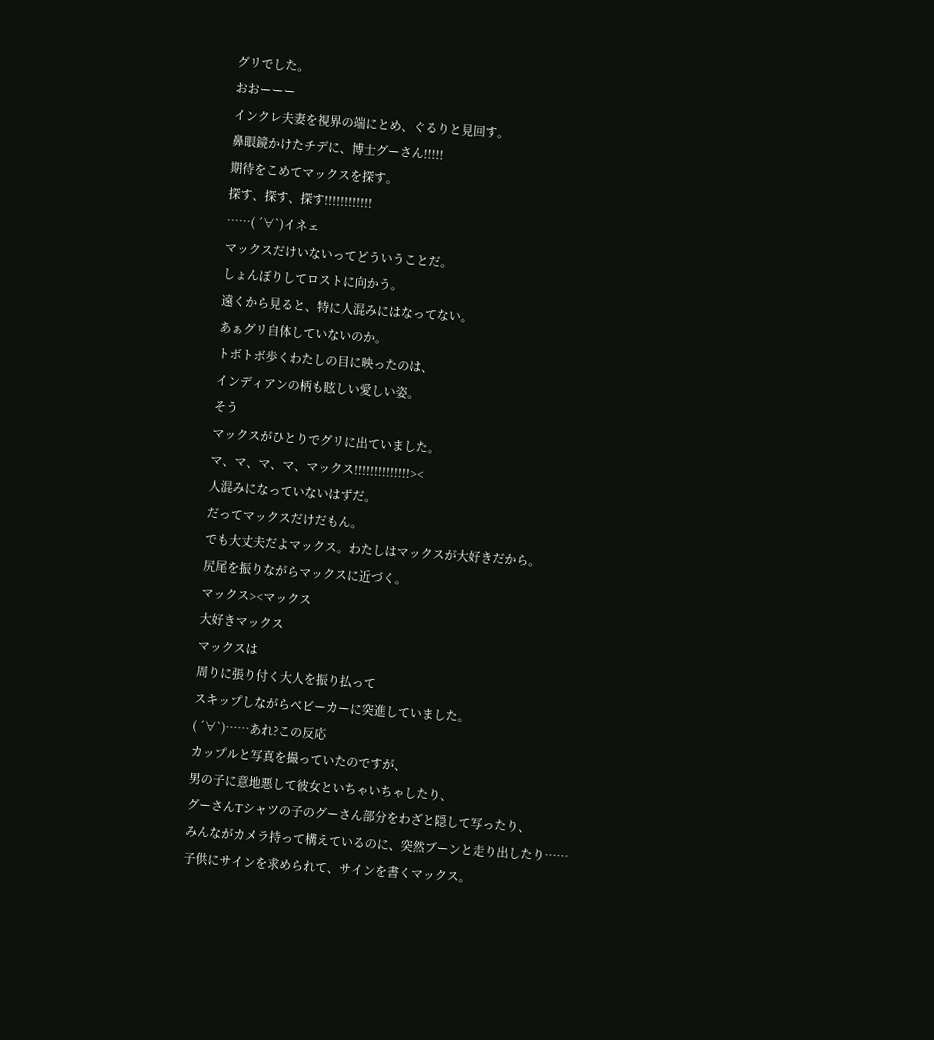グリでした。
おおーーー
インクレ夫妻を視界の端にとめ、ぐるりと見回す。
鼻眼鏡かけたチデに、博士グーさん!!!!!
期待をこめてマックスを探す。
探す、探す、探す!!!!!!!!!!!!
……( ´∀`)イネェ
マックスだけいないってどういうことだ。
しょんぼりしてロストに向かう。
遠くから見ると、特に人混みにはなってない。
あぁグリ自体していないのか。
トボトボ歩くわたしの目に映ったのは、
インディアンの柄も眩しい愛しい姿。
そう
マックスがひとりでグリに出ていました。
マ、マ、マ、マ、マックス!!!!!!!!!!!!!!><
人混みになっていないはずだ。
だってマックスだけだもん。
でも大丈夫だよマックス。わたしはマックスが大好きだから。
尻尾を振りながらマックスに近づく。
マックス><マックス
大好きマックス
マックスは
周りに張り付く大人を振り払って
スキップしながらベビーカーに突進していました。
( ´∀`)……あれ?この反応
カップルと写真を撮っていたのですが、
男の子に意地悪して彼女といちゃいちゃしたり、
グーさんTシャツの子のグーさん部分をわざと隠して写ったり、
みんながカメラ持って構えているのに、突然ブーンと走り出したり……
子供にサインを求められて、サインを書くマックス。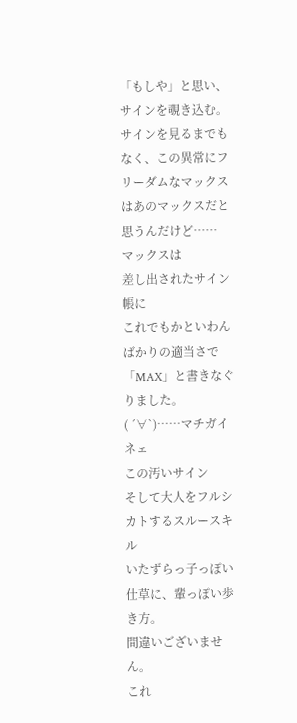「もしや」と思い、サインを覗き込む。
サインを見るまでもなく、この異常にフリーダムなマックスはあのマックスだと思うんだけど……
マックスは
差し出されたサイン帳に
これでもかといわんばかりの適当さで「MAX」と書きなぐりました。
( ´∀`)……マチガイネェ
この汚いサイン
そして大人をフルシカトするスルースキル
いたずらっ子っぽい仕草に、輩っぽい歩き方。
間違いございません。
これ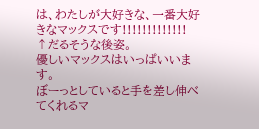は、わたしが大好きな、一番大好きなマックスです!!!!!!!!!!!!!
↑だるそうな後姿。
優しいマックスはいっぱいいます。
ぼーっとしていると手を差し伸べてくれるマ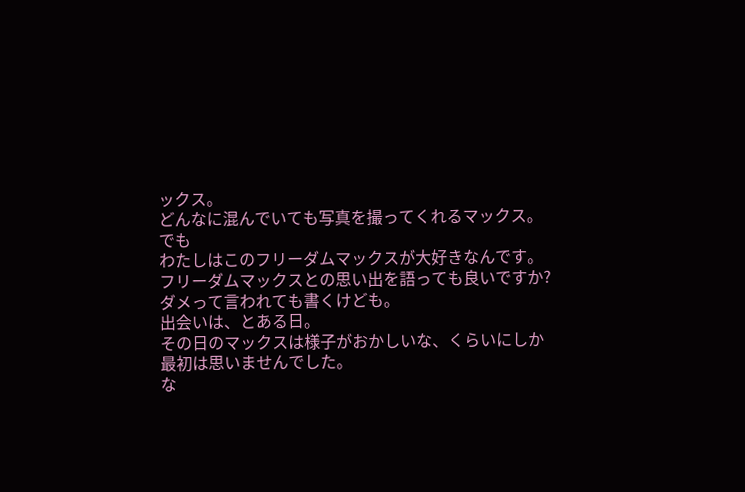ックス。
どんなに混んでいても写真を撮ってくれるマックス。
でも
わたしはこのフリーダムマックスが大好きなんです。
フリーダムマックスとの思い出を語っても良いですか?
ダメって言われても書くけども。
出会いは、とある日。
その日のマックスは様子がおかしいな、くらいにしか最初は思いませんでした。
な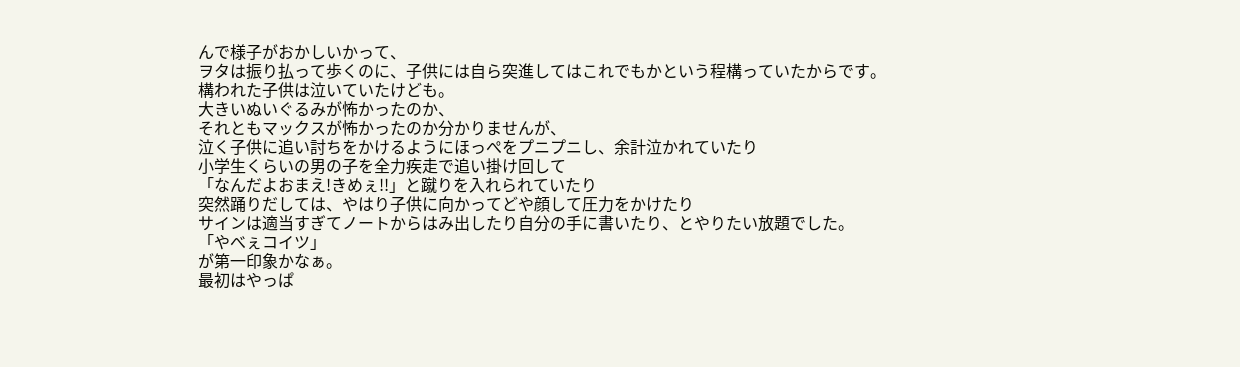んで様子がおかしいかって、
ヲタは振り払って歩くのに、子供には自ら突進してはこれでもかという程構っていたからです。
構われた子供は泣いていたけども。
大きいぬいぐるみが怖かったのか、
それともマックスが怖かったのか分かりませんが、
泣く子供に追い討ちをかけるようにほっぺをプニプニし、余計泣かれていたり
小学生くらいの男の子を全力疾走で追い掛け回して
「なんだよおまえ!きめぇ!!」と蹴りを入れられていたり
突然踊りだしては、やはり子供に向かってどや顔して圧力をかけたり
サインは適当すぎてノートからはみ出したり自分の手に書いたり、とやりたい放題でした。
「やべぇコイツ」
が第一印象かなぁ。
最初はやっぱ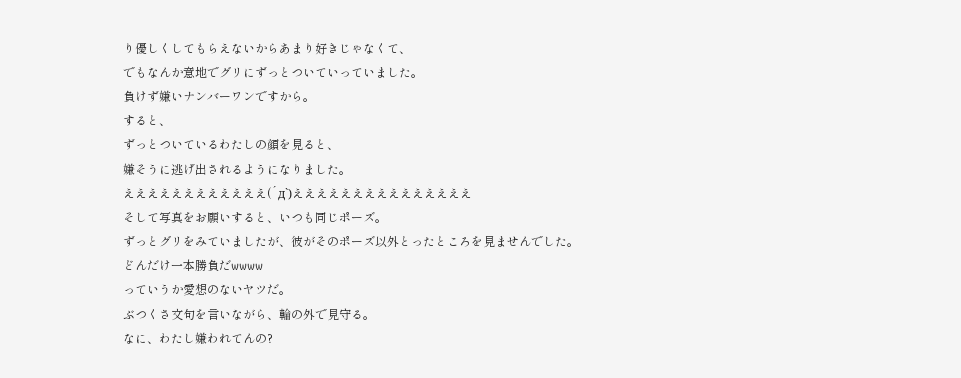り優しくしてもらえないからあまり好きじゃなくて、
でもなんか意地でグリにずっとついていっていました。
負けず嫌いナンバーワンですから。
すると、
ずっとついているわたしの顔を見ると、
嫌そうに逃げ出されるようになりました。
ええええええええええええ(´д`)えええええええええええええええ
そして写真をお願いすると、いつも同じポーズ。
ずっとグリをみていましたが、彼がそのポーズ以外とったところを見ませんでした。
どんだけ一本勝負だwwww
っていうか愛想のないヤツだ。
ぶつくさ文句を言いながら、輪の外で見守る。
なに、わたし嫌われてんの?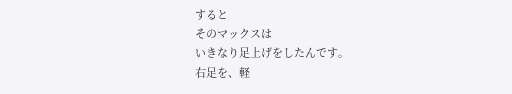すると
そのマックスは
いきなり足上げをしたんです。
右足を、軽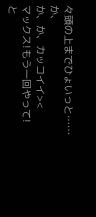々頭の上までひょいっと……
か、
か、か、カッコイイ><
マックス!もう一回やって!
と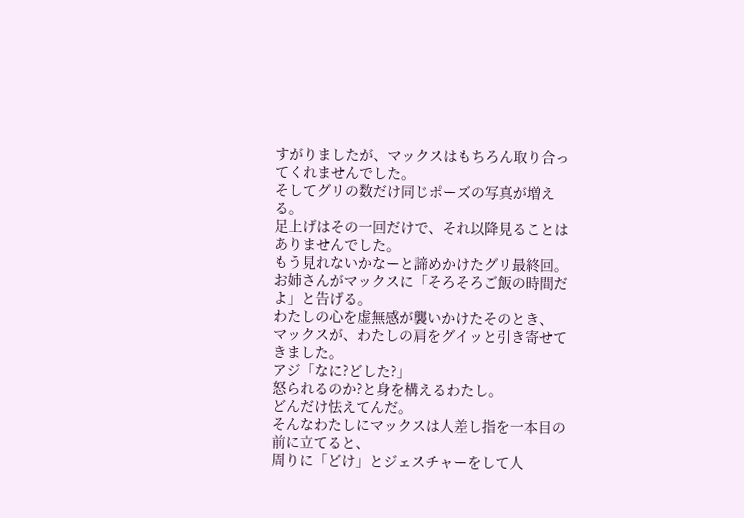すがりましたが、マックスはもちろん取り合ってくれませんでした。
そしてグリの数だけ同じポーズの写真が増える。
足上げはその一回だけで、それ以降見ることはありませんでした。
もう見れないかなーと諦めかけたグリ最終回。
お姉さんがマックスに「そろそろご飯の時間だよ」と告げる。
わたしの心を虚無感が襲いかけたそのとき、
マックスが、わたしの肩をグイッと引き寄せてきました。
アジ「なに?どした?」
怒られるのか?と身を構えるわたし。
どんだけ怯えてんだ。
そんなわたしにマックスは人差し指を一本目の前に立てると、
周りに「どけ」とジェスチャーをして人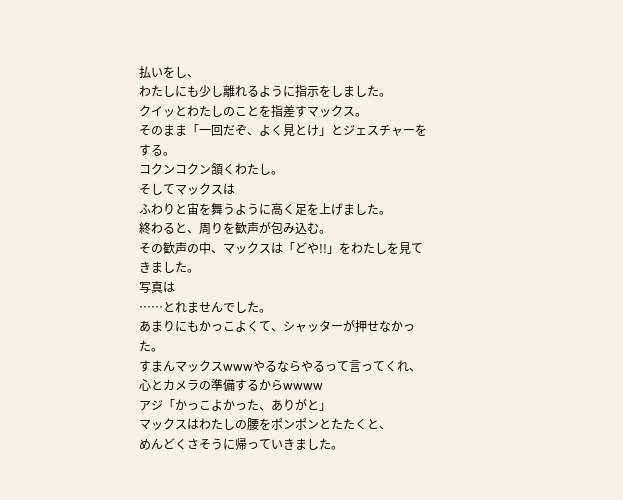払いをし、
わたしにも少し離れるように指示をしました。
クイッとわたしのことを指差すマックス。
そのまま「一回だぞ、よく見とけ」とジェスチャーをする。
コクンコクン頷くわたし。
そしてマックスは
ふわりと宙を舞うように高く足を上げました。
終わると、周りを歓声が包み込む。
その歓声の中、マックスは「どや!!」をわたしを見てきました。
写真は
……とれませんでした。
あまりにもかっこよくて、シャッターが押せなかった。
すまんマックスwwwやるならやるって言ってくれ、心とカメラの準備するからwwww
アジ「かっこよかった、ありがと」
マックスはわたしの腰をポンポンとたたくと、
めんどくさそうに帰っていきました。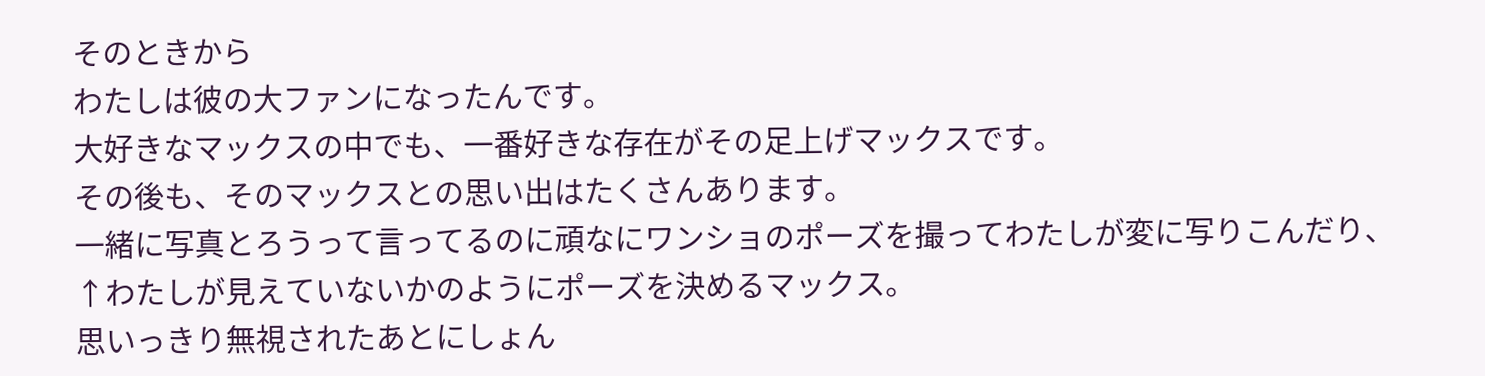そのときから
わたしは彼の大ファンになったんです。
大好きなマックスの中でも、一番好きな存在がその足上げマックスです。
その後も、そのマックスとの思い出はたくさんあります。
一緒に写真とろうって言ってるのに頑なにワンショのポーズを撮ってわたしが変に写りこんだり、
↑わたしが見えていないかのようにポーズを決めるマックス。
思いっきり無視されたあとにしょん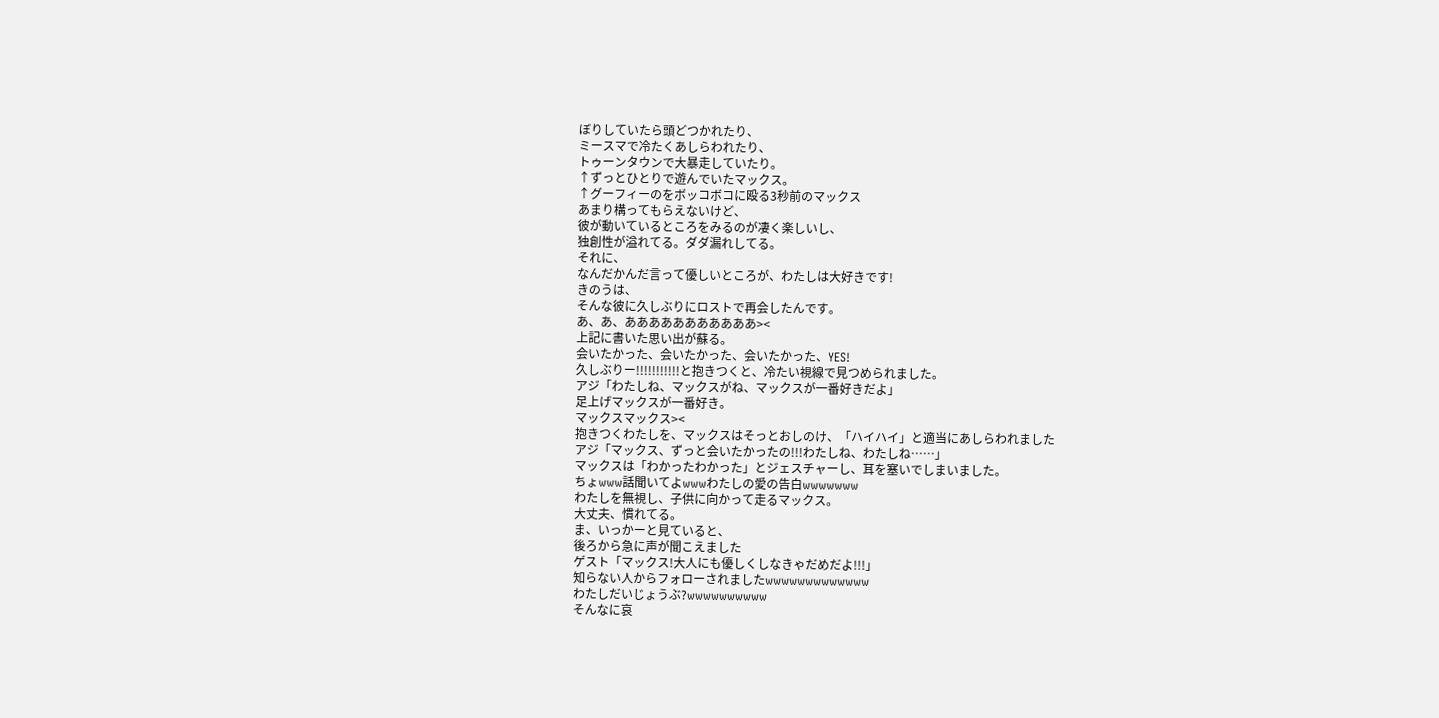ぼりしていたら頭どつかれたり、
ミースマで冷たくあしらわれたり、
トゥーンタウンで大暴走していたり。
↑ずっとひとりで遊んでいたマックス。
↑グーフィーのをボッコボコに殴る3秒前のマックス
あまり構ってもらえないけど、
彼が動いているところをみるのが凄く楽しいし、
独創性が溢れてる。ダダ漏れしてる。
それに、
なんだかんだ言って優しいところが、わたしは大好きです!
きのうは、
そんな彼に久しぶりにロストで再会したんです。
あ、あ、あああああああああああ><
上記に書いた思い出が蘇る。
会いたかった、会いたかった、会いたかった、YES!
久しぶりー!!!!!!!!!!!と抱きつくと、冷たい視線で見つめられました。
アジ「わたしね、マックスがね、マックスが一番好きだよ」
足上げマックスが一番好き。
マックスマックス><
抱きつくわたしを、マックスはそっとおしのけ、「ハイハイ」と適当にあしらわれました
アジ「マックス、ずっと会いたかったの!!!わたしね、わたしね……」
マックスは「わかったわかった」とジェスチャーし、耳を塞いでしまいました。
ちょwww話聞いてよwwwわたしの愛の告白wwwwwww
わたしを無視し、子供に向かって走るマックス。
大丈夫、慣れてる。
ま、いっかーと見ていると、
後ろから急に声が聞こえました
ゲスト「マックス!大人にも優しくしなきゃだめだよ!!!」
知らない人からフォローされましたwwwwwwwwwwwww
わたしだいじょうぶ?wwwwwwwwww
そんなに哀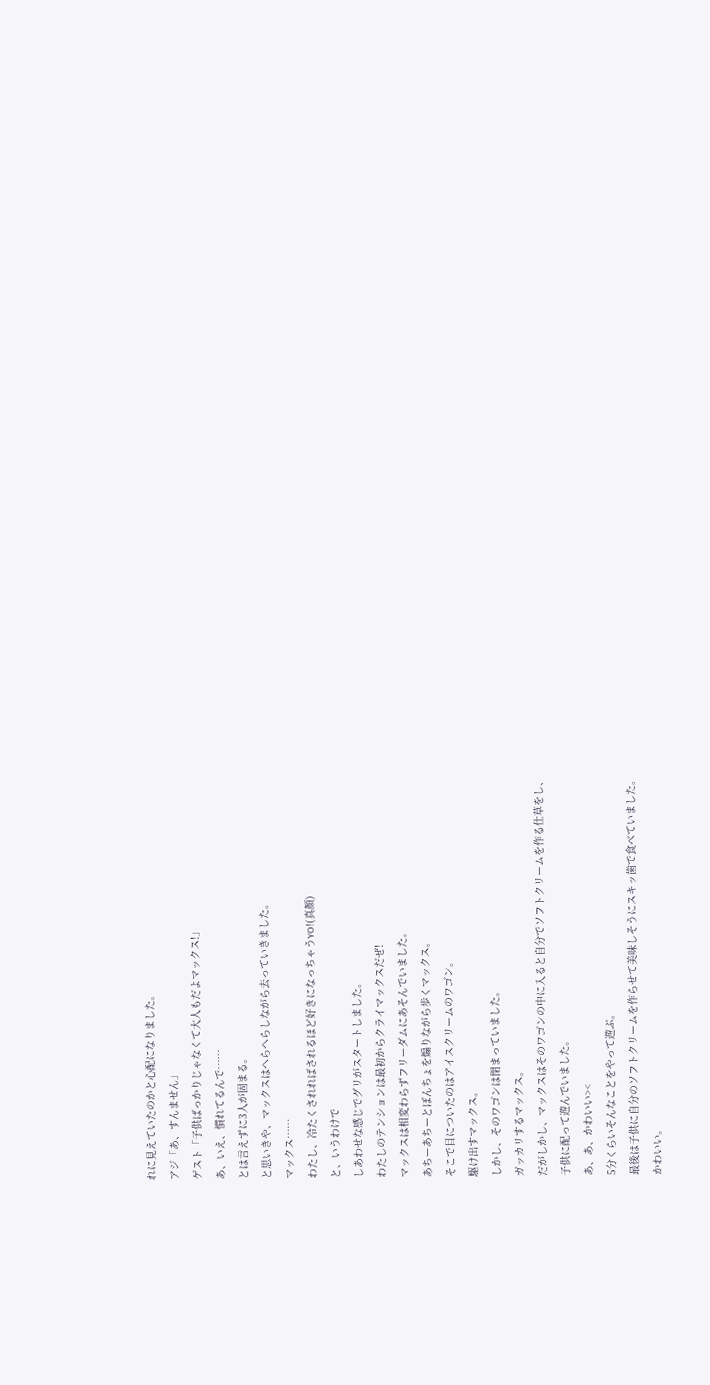れに見えていたのかと心配になりました。
アジ「あ、すんません」
ゲスト「子供ばっかりじゃなくて大人もだよマックス!」
あ、いえ、慣れてるんで……
とは言えずに3人が固まる。
と思いきや、マックスはへらへらしながら去っていきました。
マックス……
わたし、冷たくされればされるほど好きになっちゃうYO!(真顔)
と、いうわけで
しあわせな感じでグリがスタートしました。
わたしのテンションは最初からクライマックスだぜ!
マックスは相変わらずフリーダムにあそんでいました。
あちーあちーとぽんちょを煽りながら歩くマックス。
そこで目についたのはアイスクリームのワゴン。
駆け出すマックス。
しかし、そのワゴンは閉まっていました。
ガッカリするマックス。
だがしかし、マックスはそのワゴンの中に入ると自分でソフトクリームを作る仕草をし、
子供に配って遊んでいました。
あ、あ、かわいい><
5分くらいそんなことをやって遊ぶ。
最後は子供に自分のソフトクリームを作らせて美味しそうにスキッ歯で食べていました。
かわいい。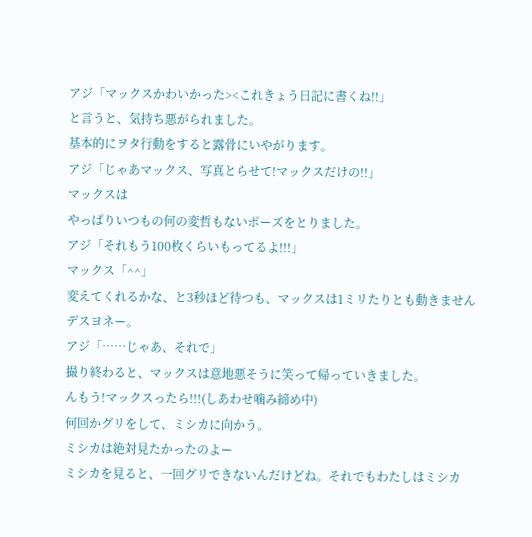アジ「マックスかわいかった><これきょう日記に書くね!!」
と言うと、気持ち悪がられました。
基本的にヲタ行動をすると露骨にいやがります。
アジ「じゃあマックス、写真とらせて!マックスだけの!!」
マックスは
やっぱりいつもの何の変哲もないポーズをとりました。
アジ「それもう100枚くらいもってるよ!!!」
マックス「^^」
変えてくれるかな、と3秒ほど待つも、マックスは1ミリたりとも動きません
デスヨネー。
アジ「……じゃあ、それで」
撮り終わると、マックスは意地悪そうに笑って帰っていきました。
んもう!マックスったら!!!(しあわせ噛み締め中)
何回かグリをして、ミシカに向かう。
ミシカは絶対見たかったのよー
ミシカを見ると、一回グリできないんだけどね。それでもわたしはミシカ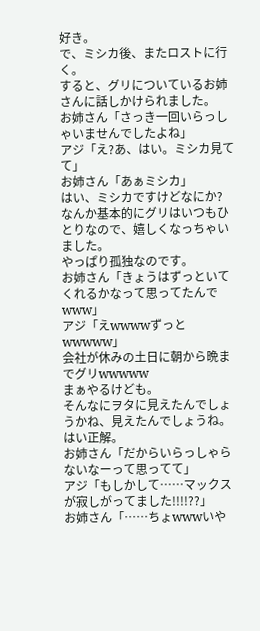好き。
で、ミシカ後、またロストに行く。
すると、グリについているお姉さんに話しかけられました。
お姉さん「さっき一回いらっしゃいませんでしたよね」
アジ「え?あ、はい。ミシカ見てて」
お姉さん「あぁミシカ」
はい、ミシカですけどなにか?
なんか基本的にグリはいつもひとりなので、嬉しくなっちゃいました。
やっぱり孤独なのです。
お姉さん「きょうはずっといてくれるかなって思ってたんでwww」
アジ「えwwwwずっとwwwww」
会社が休みの土日に朝から晩までグリwwwww
まぁやるけども。
そんなにヲタに見えたんでしょうかね、見えたんでしょうね。はい正解。
お姉さん「だからいらっしゃらないなーって思ってて」
アジ「もしかして……マックスが寂しがってました!!!!??」
お姉さん「……ちょwwwいや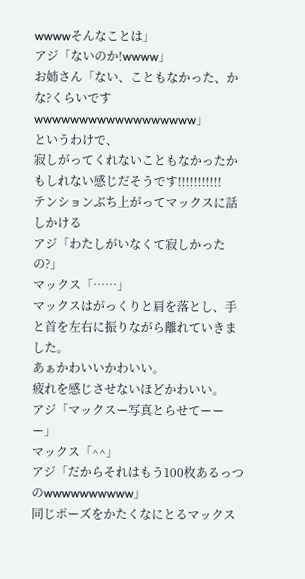wwwwそんなことは」
アジ「ないのか!wwww」
お姉さん「ない、こともなかった、かな?くらいですwwwwwwwwwwwwwwwwww」
というわけで、
寂しがってくれないこともなかったかもしれない感じだそうです!!!!!!!!!!!
テンションぶち上がってマックスに話しかける
アジ「わたしがいなくて寂しかったの?」
マックス「……」
マックスはがっくりと肩を落とし、手と首を左右に振りながら離れていきました。
あぁかわいいかわいい。
疲れを感じさせないほどかわいい。
アジ「マックスー写真とらせてーーー」
マックス「^^」
アジ「だからそれはもう100枚あるっつのwwwwwwwwww」
同じポーズをかたくなにとるマックス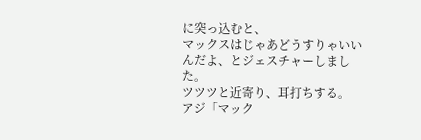に突っ込むと、
マックスはじゃあどうすりゃいいんだよ、とジェスチャーしました。
ツツツと近寄り、耳打ちする。
アジ「マック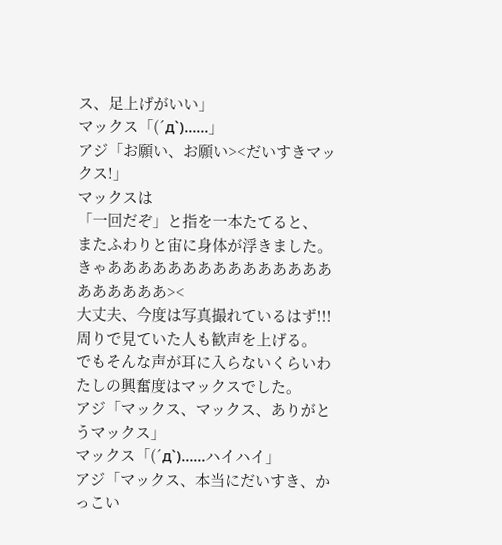ス、足上げがいい」
マックス「(´д`)……」
アジ「お願い、お願い><だいすきマックス!」
マックスは
「一回だぞ」と指を一本たてると、
またふわりと宙に身体が浮きました。
きゃあああああああああああああああああああああ><
大丈夫、今度は写真撮れているはず!!!
周りで見ていた人も歓声を上げる。
でもそんな声が耳に入らないくらいわたしの興奮度はマックスでした。
アジ「マックス、マックス、ありがとうマックス」
マックス「(´д`)……ハイハイ」
アジ「マックス、本当にだいすき、かっこい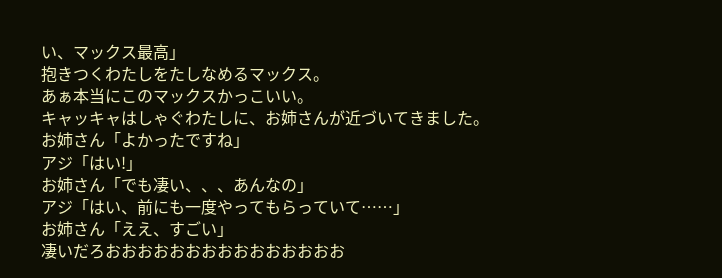い、マックス最高」
抱きつくわたしをたしなめるマックス。
あぁ本当にこのマックスかっこいい。
キャッキャはしゃぐわたしに、お姉さんが近づいてきました。
お姉さん「よかったですね」
アジ「はい!」
お姉さん「でも凄い、、、あんなの」
アジ「はい、前にも一度やってもらっていて……」
お姉さん「ええ、すごい」
凄いだろおおおおおおおおおおおおおおお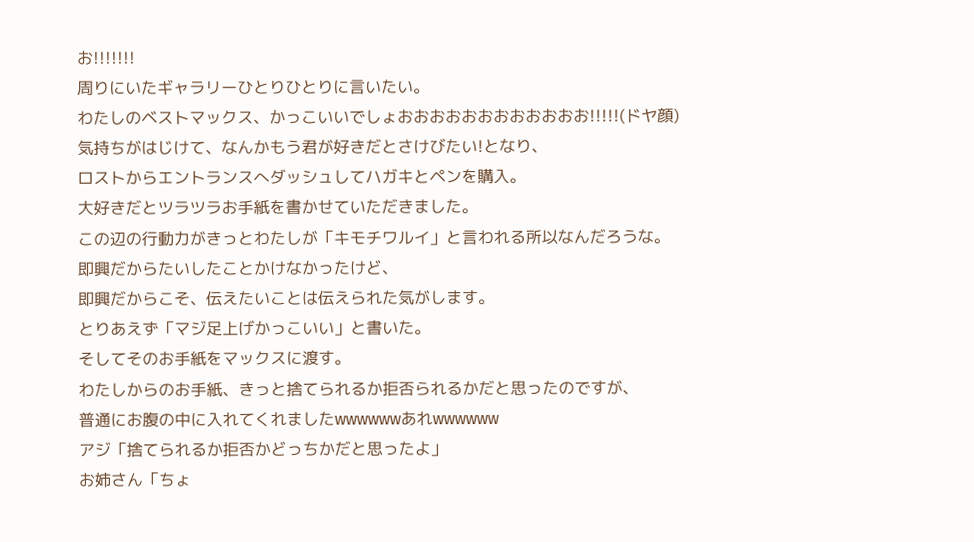お!!!!!!!
周りにいたギャラリーひとりひとりに言いたい。
わたしのベストマックス、かっこいいでしょおおおおおおおおおおおお!!!!!(ドヤ顔)
気持ちがはじけて、なんかもう君が好きだとさけびたい!となり、
ロストからエントランスへダッシュしてハガキとペンを購入。
大好きだとツラツラお手紙を書かせていただきました。
この辺の行動力がきっとわたしが「キモチワルイ」と言われる所以なんだろうな。
即興だからたいしたことかけなかったけど、
即興だからこそ、伝えたいことは伝えられた気がします。
とりあえず「マジ足上げかっこいい」と書いた。
そしてそのお手紙をマックスに渡す。
わたしからのお手紙、きっと捨てられるか拒否られるかだと思ったのですが、
普通にお腹の中に入れてくれましたwwwwwwあれwwwwww
アジ「捨てられるか拒否かどっちかだと思ったよ」
お姉さん「ちょ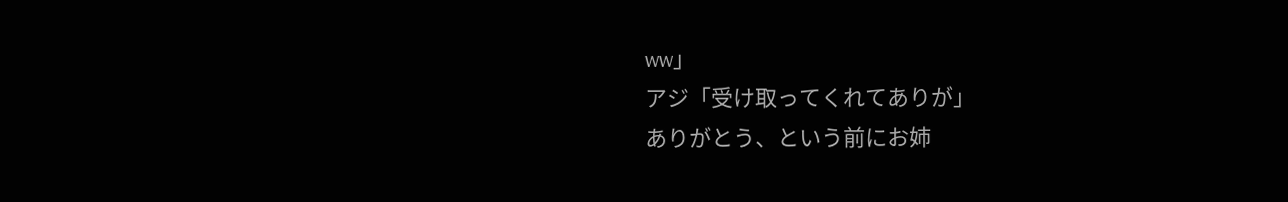ww」
アジ「受け取ってくれてありが」
ありがとう、という前にお姉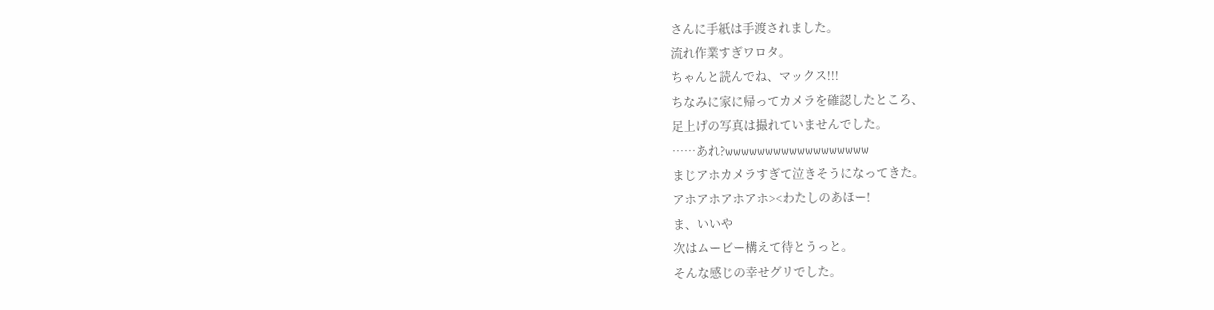さんに手紙は手渡されました。
流れ作業すぎワロタ。
ちゃんと読んでね、マックス!!!
ちなみに家に帰ってカメラを確認したところ、
足上げの写真は撮れていませんでした。
……あれ?wwwwwwwwwwwwwwwwww
まじアホカメラすぎて泣きそうになってきた。
アホアホアホアホ><わたしのあほー!
ま、いいや
次はムービー構えて待とうっと。
そんな感じの幸せグリでした。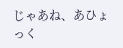じゃあね、あひょっく